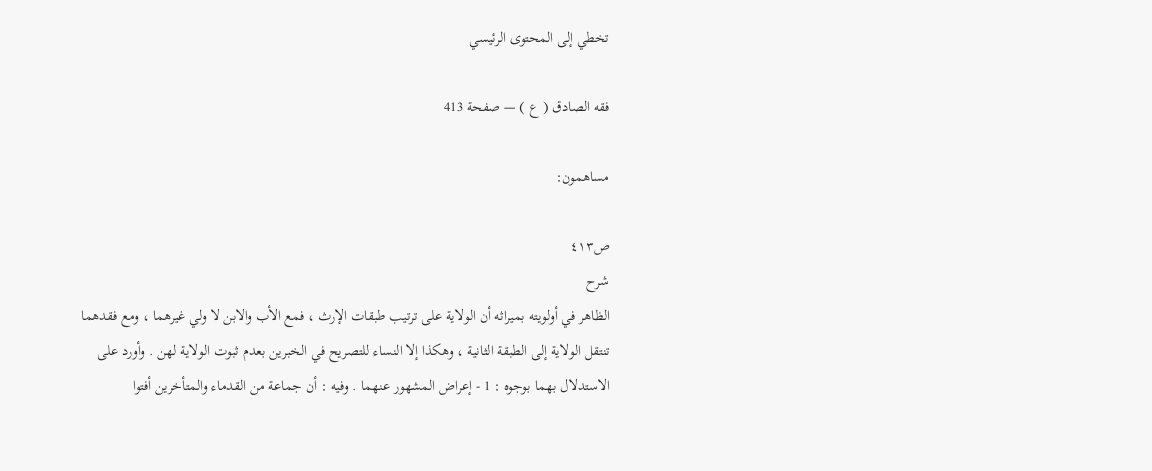تخطي إلى المحتوى الرئيسي

فقه الصادق ( ع ) — صفحة 413

مساهمون:

ص٤١٣
شرح
الظاهر في أولويته بميراثه أن الولاية على ترتيب طبقات الإرث ، فمع الأب والابن لا ولي غيرهما ، ومع فقدهما تنتقل الولاية إلى الطبقة الثانية ، وهكذا إلا النساء للتصريح في الخبرين بعدم ثبوت الولاية لهن . وأورد على الاستدلال بهما بوجوه : 1 - إعراض المشهور عنهما . وفيه : أن جماعة من القدماء والمتأخرين أفتوا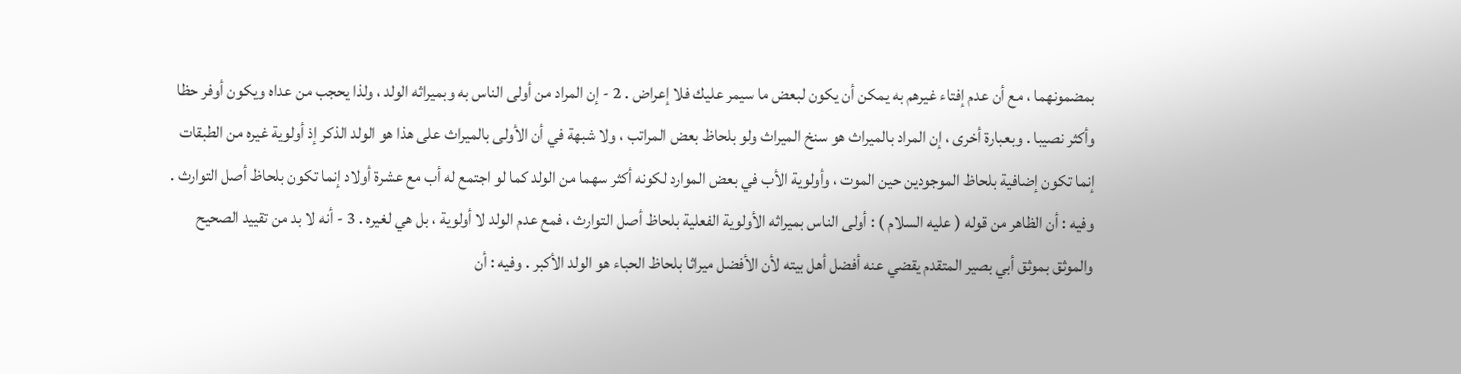بمضمونهما ، مع أن عدم إفتاء غيرهم به يمكن أن يكون لبعض ما سيمر عليك فلا إعراض . 2 - إن المراد من أولى الناس به وبميراثه الولد ، ولذا يحجب من عداه ويكون أوفر حظا وأكثر نصيبا . وبعبارة أخرى ، إن المراد بالميراث هو سنخ الميراث ولو بلحاظ بعض المراتب ، ولا شبهة في أن الأولى بالميراث على هذا هو الولد الذكر إذ أولوية غيره من الطبقات إنما تكون إضافية بلحاظ الموجودين حين الموت ، وأولوية الأب في بعض الموارد لكونه أكثر سهما من الولد كما لو اجتمع له أب مع عشرة أولاد إنما تكون بلحاظ أصل التوارث . وفيه : أن الظاهر من قوله ( عليه السلام ) : أولى الناس بميراثه الأولوية الفعلية بلحاظ أصل التوارث ، فمع عدم الولد لا أولوية ، بل هي لغيره . 3 - أنه لا بد من تقييد الصحيح والموثق بموثق أبي بصير المتقدم يقضي عنه أفضل أهل بيته لأن الأفضل ميراثا بلحاظ الحباء هو الولد الأكبر . وفيه : أن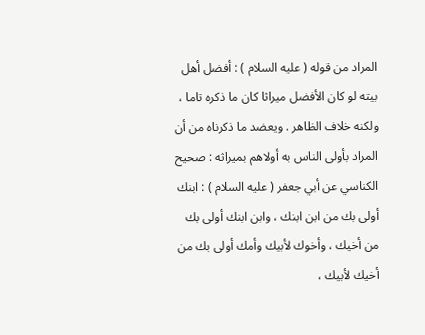المراد من قوله ( عليه السلام ) : أفضل أهل بيته لو كان الأفضل ميراثا كان ما ذكره تاما ، ولكنه خلاف الظاهر . ويعضد ما ذكرناه من أن المراد بأولى الناس به أولاهم بميراثه : صحيح الكناسي عن أبي جعفر ( عليه السلام ) : ابنك أولى بك من ابن ابنك ، وابن ابنك أولى بك من أخيك ، وأخوك لأبيك وأمك أولى بك من أخيك لأبيك ،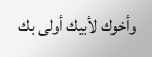وأخوك لأبيك أولى بك